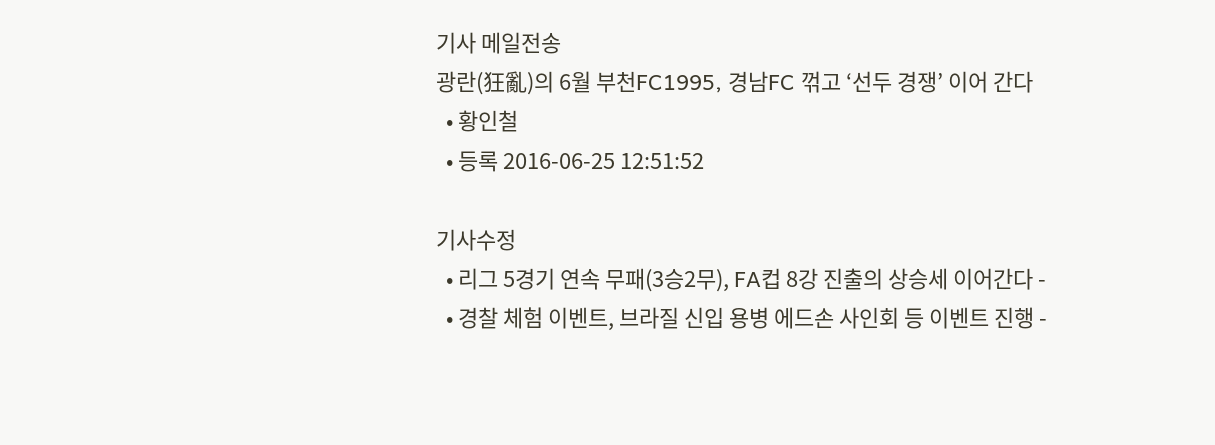기사 메일전송
광란(狂亂)의 6월 부천FC1995, 경남FC 꺾고 ‘선두 경쟁’ 이어 간다
  • 황인철
  • 등록 2016-06-25 12:51:52

기사수정
  • 리그 5경기 연속 무패(3승2무), FA컵 8강 진출의 상승세 이어간다 -
  • 경찰 체험 이벤트, 브라질 신입 용병 에드손 사인회 등 이벤트 진행 -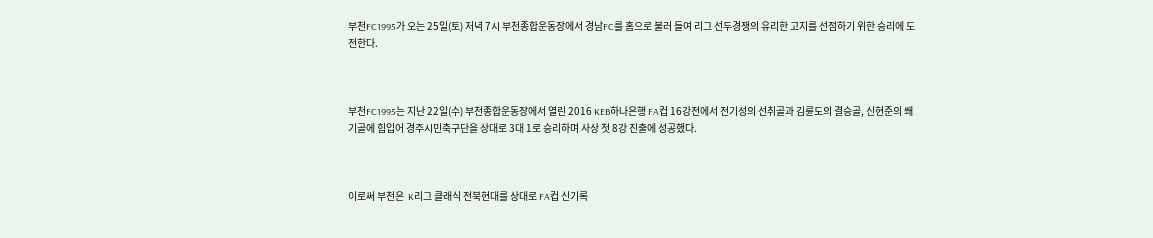부천FC1995가 오는 25일(토) 저녁 7시 부천종합운동장에서 경남FC를 홈으로 불러 들여 리그 선두경쟁의 유리한 고지를 선점하기 위한 승리에 도전한다.



부천FC1995는 지난 22일(수) 부천종합운동장에서 열린 2016 KEB하나은행 FA컵 16강전에서 전기성의 선취골과 김륜도의 결승골, 신현준의 쐐기골에 힘입어 경주시민축구단을 상대로 3대 1로 승리하며 사상 첫 8강 진출에 성공했다.



이로써 부천은  K리그 클래식 전북현대를 상대로 FA컵 신기록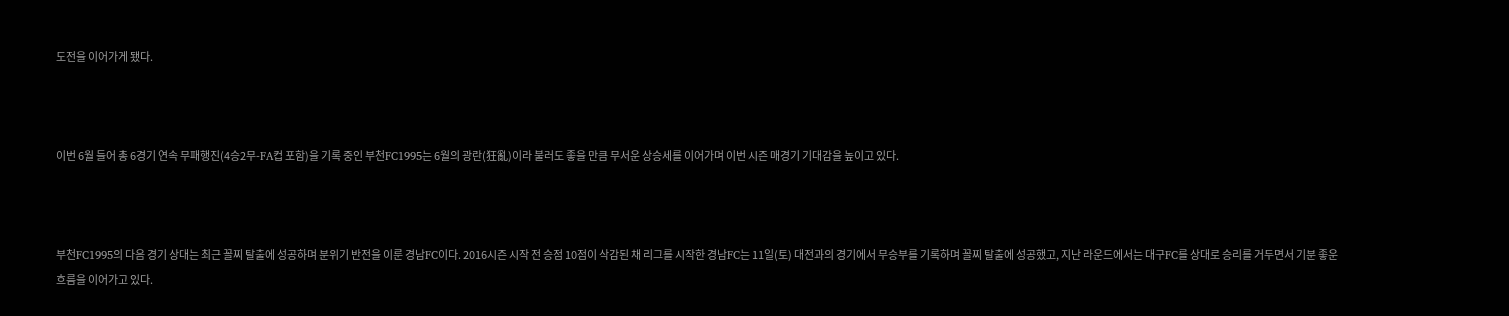도전을 이어가게 됐다.



이번 6월 들어 총 6경기 연속 무패행진(4승2무-FA컵 포함)을 기록 중인 부천FC1995는 6월의 광란(狂亂)이라 불러도 좋을 만큼 무서운 상승세를 이어가며 이번 시즌 매경기 기대감을 높이고 있다.



부천FC1995의 다음 경기 상대는 최근 꼴찌 탈출에 성공하며 분위기 반전을 이룬 경남FC이다. 2016시즌 시작 전 승점 10점이 삭감된 채 리그를 시작한 경남FC는 11일(토) 대전과의 경기에서 무승부를 기록하며 꼴찌 탈출에 성공했고, 지난 라운드에서는 대구FC를 상대로 승리를 거두면서 기분 좋운 흐름을 이어가고 있다.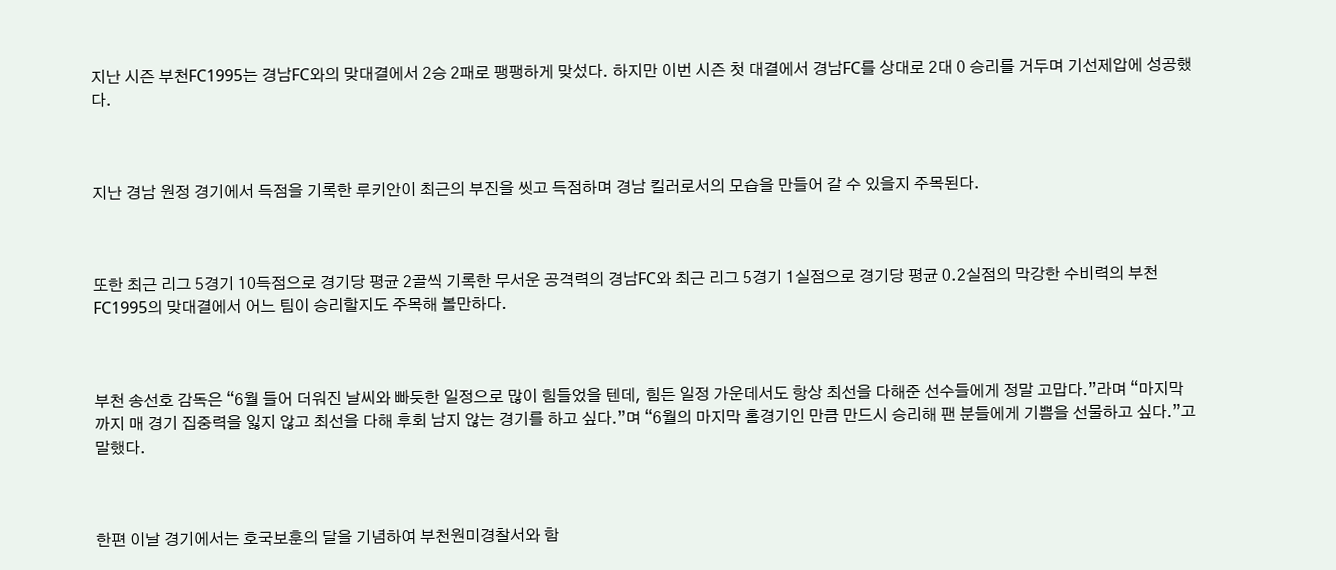지난 시즌 부천FC1995는 경남FC와의 맞대결에서 2승 2패로 팽팽하게 맞섰다. 하지만 이번 시즌 첫 대결에서 경남FC를 상대로 2대 0 승리를 거두며 기선제압에 성공했다.



지난 경남 원정 경기에서 득점을 기록한 루키안이 최근의 부진을 씻고 득점하며 경남 킬러로서의 모습을 만들어 갈 수 있을지 주목된다.



또한 최근 리그 5경기 10득점으로 경기당 평균 2골씩 기록한 무서운 공격력의 경남FC와 최근 리그 5경기 1실점으로 경기당 평균 0.2실점의 막강한 수비력의 부천FC1995의 맞대결에서 어느 팀이 승리할지도 주목해 볼만하다.



부천 송선호 감독은 “6월 들어 더워진 날씨와 빠듯한 일정으로 많이 힘들었을 텐데, 힘든 일정 가운데서도 항상 최선을 다해준 선수들에게 정말 고맙다.”라며 “마지막까지 매 경기 집중력을 잃지 않고 최선을 다해 후회 남지 않는 경기를 하고 싶다.”며 “6월의 마지막 홈경기인 만큼 만드시 승리해 팬 분들에게 기쁨을 선물하고 싶다.”고 말했다.



한편 이날 경기에서는 호국보훈의 달을 기념하여 부천원미경찰서와 함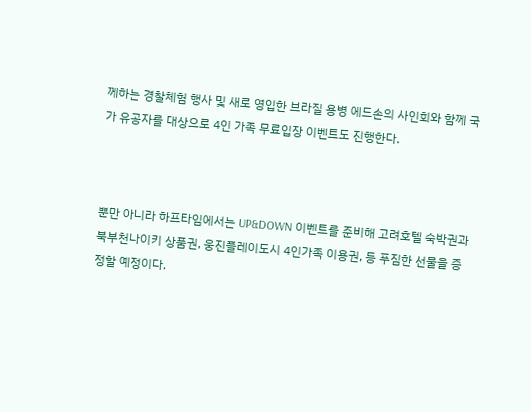께하는 경찰체험 행사 및 새로 영입한 브라질 용병 에드손의 사인회와 함께 국가 유공자를 대상으로 4인 가족 무료입장 이벤트도 진행한다.



뿐만 아니라 하프타임에서는 UP&DOWN 이벤트를 준비해 고려호텔 숙박권과 북부천나이키 상품권, 웅진플레이도시 4인가족 이용권, 등 푸짐한 선물을 증정할 예정이다.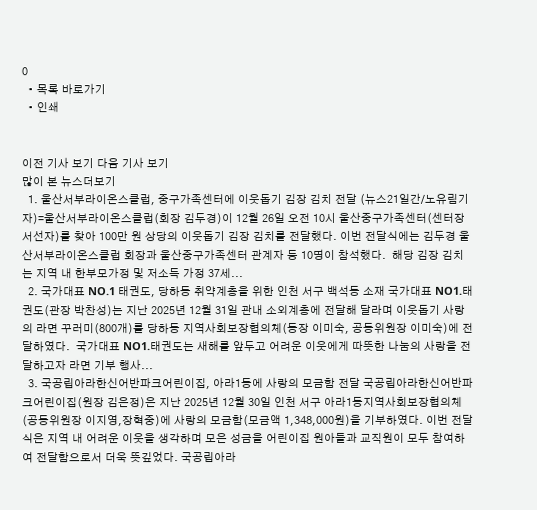0
  • 목록 바로가기
  • 인쇄


이전 기사 보기 다음 기사 보기
많이 본 뉴스더보기
  1. 울산서부라이온스클럽, 중구가족센터에 이웃돕기 김장 김치 전달 (뉴스21일간/노유림기자)=울산서부라이온스클럽(회장 김두경)이 12월 26일 오전 10시 울산중구가족센터(센터장 서선자)를 찾아 100만 원 상당의 이웃돕기 김장 김치를 전달했다. 이번 전달식에는 김두경 울산서부라이온스클럽 회장과 울산중구가족센터 관계자 등 10명이 참석했다.  해당 김장 김치는 지역 내 한부모가정 및 저소득 가정 37세...
  2. 국가대표 NO.1 태권도, 당하동 취약계층을 위한 인천 서구 백석동 소재 국가대표 NO1.태권도(관장 박찬성)는 지난 2025년 12월 31일 관내 소외계층에 전달해 달라며 이웃돕기 사랑의 라면 꾸러미(800개)를 당하동 지역사회보장협의체(동장 이미숙, 공동위원장 이미숙)에 전달하였다.  국가대표 NO1.태권도는 새해를 앞두고 어려운 이웃에게 따뜻한 나눔의 사랑을 전달하고자 라면 기부 행사...
  3. 국공립아라한신어반파크어린이집, 아라1동에 사랑의 모금함 전달 국공립아라한신어반파크어린이집(원장 김은정)은 지난 2025년 12월 30일 인천 서구 아라1동지역사회보장협의체(공동위원장 이지영,장혁중)에 사랑의 모금함(모금액 1,348,000원)을 기부하였다. 이번 전달식은 지역 내 어려운 이웃을 생각하며 모은 성금을 어린이집 원아들과 교직원이 모두 참여하여 전달함으로서 더욱 뜻깊었다. 국공립아라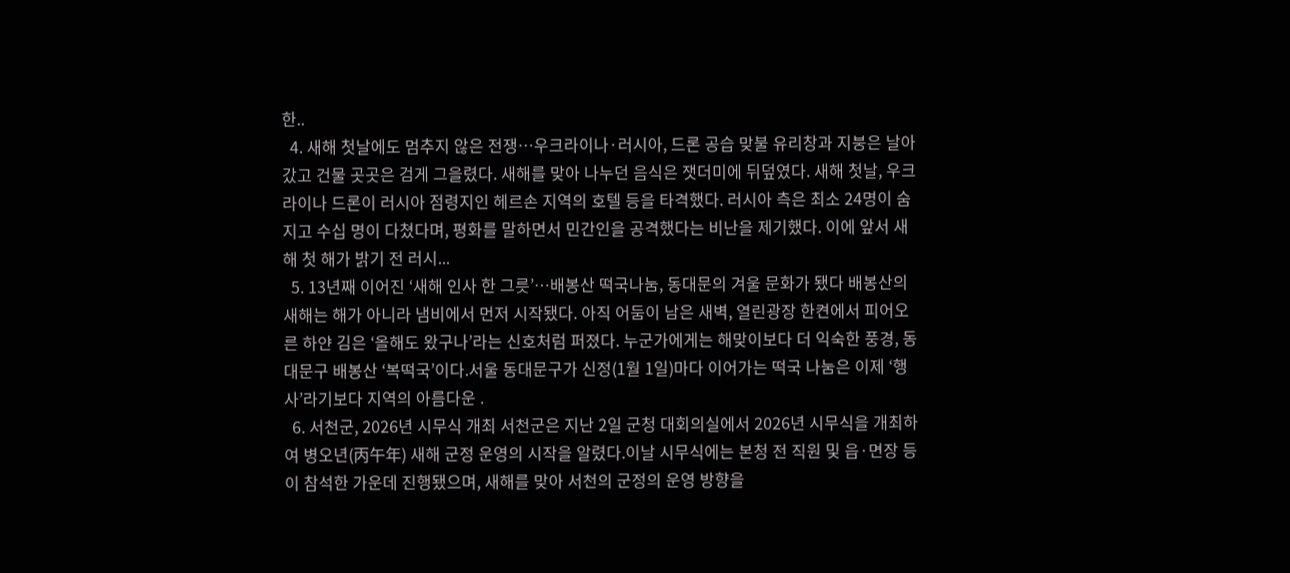한..
  4. 새해 첫날에도 멈추지 않은 전쟁…우크라이나·러시아, 드론 공습 맞불 유리창과 지붕은 날아갔고 건물 곳곳은 검게 그을렸다. 새해를 맞아 나누던 음식은 잿더미에 뒤덮였다. 새해 첫날, 우크라이나 드론이 러시아 점령지인 헤르손 지역의 호텔 등을 타격했다. 러시아 측은 최소 24명이 숨지고 수십 명이 다쳤다며, 평화를 말하면서 민간인을 공격했다는 비난을 제기했다. 이에 앞서 새해 첫 해가 밝기 전 러시...
  5. 13년째 이어진 ‘새해 인사 한 그릇’…배봉산 떡국나눔, 동대문의 겨울 문화가 됐다 배봉산의 새해는 해가 아니라 냄비에서 먼저 시작됐다. 아직 어둠이 남은 새벽, 열린광장 한켠에서 피어오른 하얀 김은 ‘올해도 왔구나’라는 신호처럼 퍼졌다. 누군가에게는 해맞이보다 더 익숙한 풍경, 동대문구 배봉산 ‘복떡국’이다.서울 동대문구가 신정(1월 1일)마다 이어가는 떡국 나눔은 이제 ‘행사’라기보다 지역의 아름다운 .
  6. 서천군, 2026년 시무식 개최 서천군은 지난 2일 군청 대회의실에서 2026년 시무식을 개최하여 병오년(丙午年) 새해 군정 운영의 시작을 알렸다.이날 시무식에는 본청 전 직원 및 읍·면장 등이 참석한 가운데 진행됐으며, 새해를 맞아 서천의 군정의 운영 방향을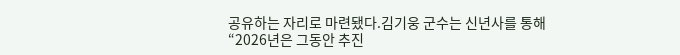공유하는 자리로 마련됐다.김기웅 군수는 신년사를 통해 “2026년은 그동안 추진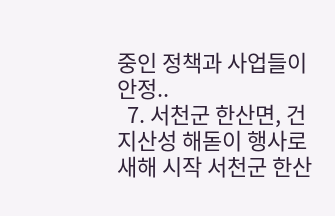중인 정책과 사업들이 안정..
  7. 서천군 한산면, 건지산성 해돋이 행사로 새해 시작 서천군 한산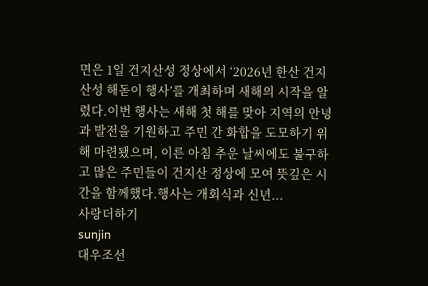면은 1일 건지산성 정상에서 ‘2026년 한산 건지산성 해돋이 행사’를 개최하며 새해의 시작을 알렸다.이번 행사는 새해 첫 해를 맞아 지역의 안녕과 발전을 기원하고 주민 간 화합을 도모하기 위해 마련됐으며, 이른 아침 추운 날씨에도 불구하고 많은 주민들이 건지산 정상에 모여 뜻깊은 시간을 함께했다.행사는 개회식과 신년...
사랑더하기
sunjin
대우조선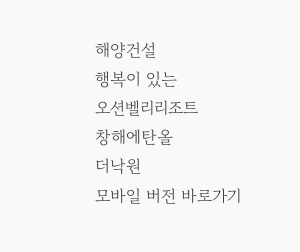해양건설
행복이 있는
오션벨리리조트
창해에탄올
더낙원
모바일 버전 바로가기